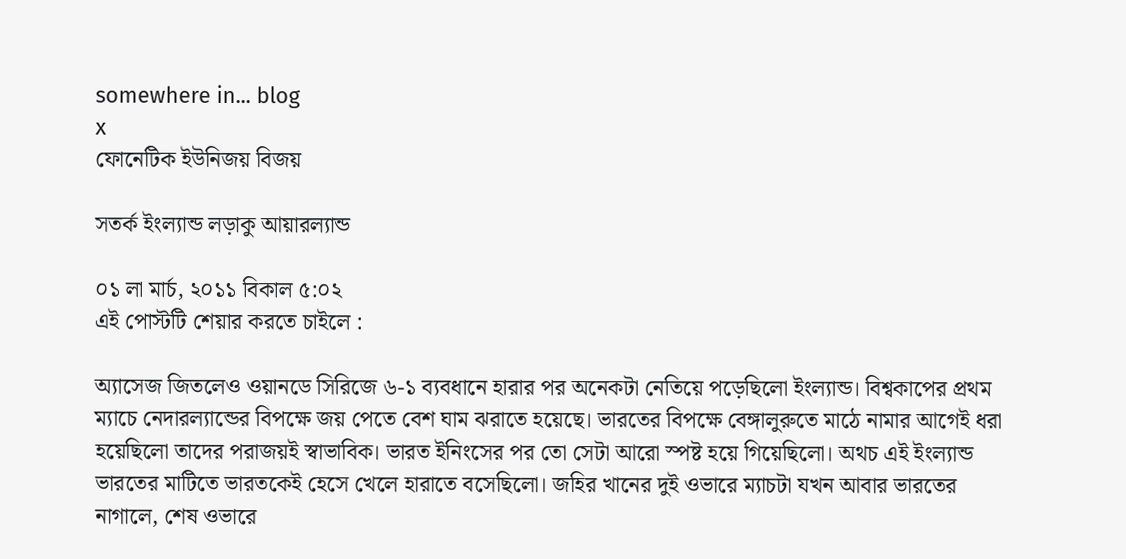somewhere in... blog
x
ফোনেটিক ইউনিজয় বিজয়

সতর্ক ইংল্যান্ড লড়াকু আয়ারল্যান্ড

০১ লা মার্চ, ২০১১ বিকাল ৫:০২
এই পোস্টটি শেয়ার করতে চাইলে :

অ্যাসেজ জিতলেও ওয়ানডে সিরিজে ৬-১ ব্যবধানে হারার পর অনেকটা নেতিয়ে পড়েছিলো ইংল্যান্ড। বিশ্বকাপের প্রথম ম্যাচে নেদারল্যান্ডের বিপক্ষে জয় পেতে বেশ ঘাম ঝরাতে হয়েছে। ভারতের বিপক্ষে বেঙ্গালুরুতে মাঠে নামার আগেই ধরা হয়েছিলো তাদের পরাজয়ই স্বাভাবিক। ভারত ইনিংসের পর তো সেটা আরো স্পষ্ট হয়ে গিয়েছিলো। অথচ এই ইংল্যান্ড ভারতের মাটিতে ভারতকেই হেসে খেলে হারাতে বসেছিলো। জহির খানের দুই ওভারে ম্যাচটা যখন আবার ভারতের নাগালে, শেষ ওভারে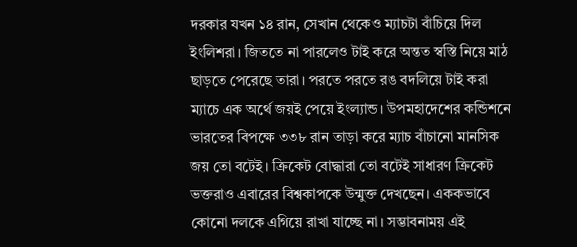দরকার যখন ১৪ রান, সেখান থেকেও ম্যাচটা বাঁচিয়ে দিল ইংলিশরা। জিততে না পারলেও টাই করে অন্তত স্বস্তি নিয়ে মাঠ ছাড়তে পেরেছে তারা। পরতে পরতে রঙ বদলিয়ে টাই করা ম্যাচে এক অর্থে জয়ই পেয়ে ইংল্যান্ড। উপমহাদেশের কন্ডিশনে ভারতের বিপক্ষে ৩৩৮ রান তাড়া করে ম্যাচ বাঁচানো মানসিক জয় তো বটেই। ক্রিকেট বোদ্ধারা তো বটেই সাধারণ ক্রিকেট ভক্তরাও এবারের বিশ্বকাপকে উন্মুক্ত দেখছেন। এককভাবে কোনো দলকে এগিয়ে রাখা যাচ্ছে না। সম্ভাবনাময় এই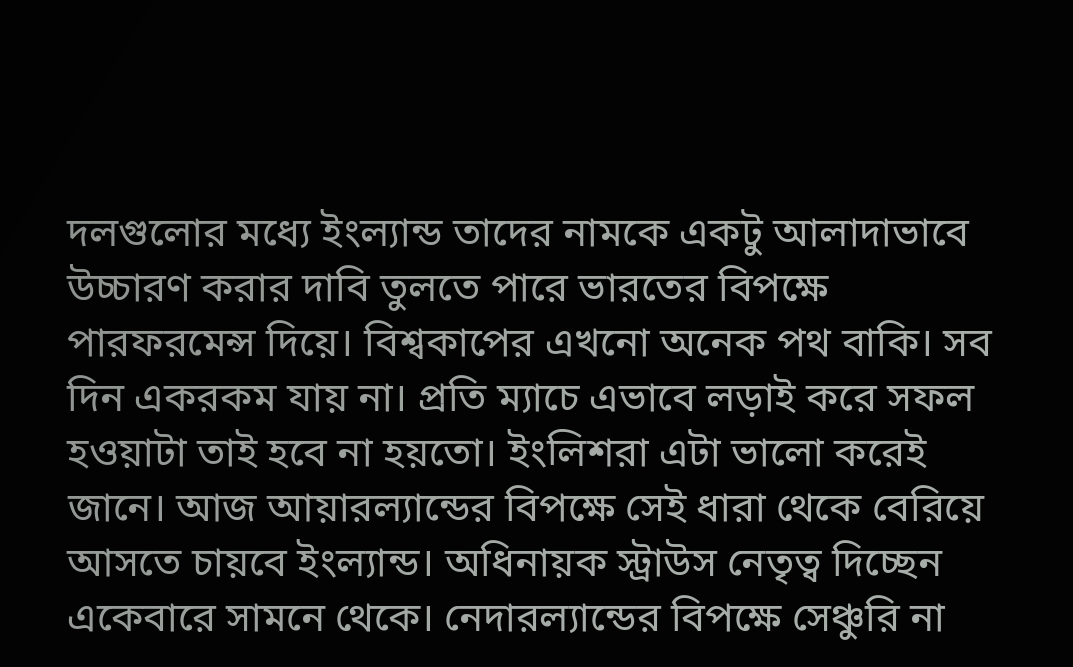দলগুলোর মধ্যে ইংল্যান্ড তাদের নামকে একটু আলাদাভাবে উচ্চারণ করার দাবি তুলতে পারে ভারতের বিপক্ষে পারফরমেন্স দিয়ে। বিশ্বকাপের এখনো অনেক পথ বাকি। সব দিন একরকম যায় না। প্রতি ম্যাচে এভাবে লড়াই করে সফল হওয়াটা তাই হবে না হয়তো। ইংলিশরা এটা ভালো করেই জানে। আজ আয়ারল্যান্ডের বিপক্ষে সেই ধারা থেকে বেরিয়ে আসতে চায়বে ইংল্যান্ড। অধিনায়ক স্ট্রাউস নেতৃত্ব দিচ্ছেন একেবারে সামনে থেকে। নেদারল্যান্ডের বিপক্ষে সেঞ্চুরি না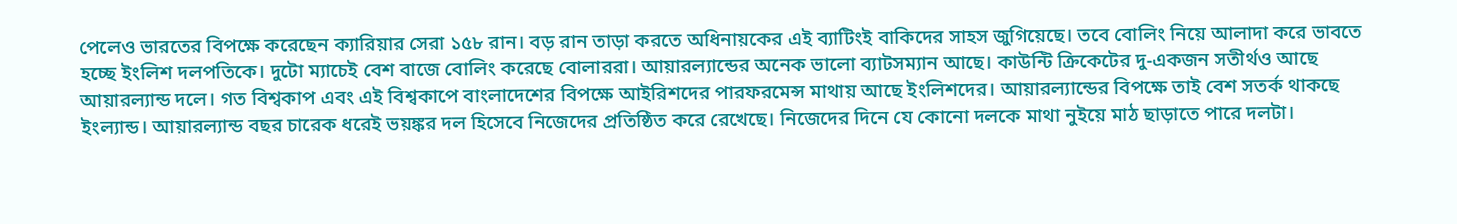পেলেও ভারতের বিপক্ষে করেছেন ক্যারিয়ার সেরা ১৫৮ রান। বড় রান তাড়া করতে অধিনায়কের এই ব্যাটিংই বাকিদের সাহস জুগিয়েছে। তবে বোলিং নিয়ে আলাদা করে ভাবতে হচ্ছে ইংলিশ দলপতিকে। দুটো ম্যাচেই বেশ বাজে বোলিং করেছে বোলাররা। আয়ারল্যান্ডের অনেক ভালো ব্যাটসম্যান আছে। কাউন্টি ক্রিকেটের দু-একজন সতীর্থও আছে আয়ারল্যান্ড দলে। গত বিশ্বকাপ এবং এই বিশ্বকাপে বাংলাদেশের বিপক্ষে আইরিশদের পারফরমেন্স মাথায় আছে ইংলিশদের। আয়ারল্যান্ডের বিপক্ষে তাই বেশ সতর্ক থাকছে ইংল্যান্ড। আয়ারল্যান্ড বছর চারেক ধরেই ভয়ঙ্কর দল হিসেবে নিজেদের প্রতিষ্ঠিত করে রেখেছে। নিজেদের দিনে যে কোনো দলকে মাথা নুইয়ে মাঠ ছাড়াতে পারে দলটা।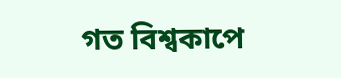গত বিশ্বকাপে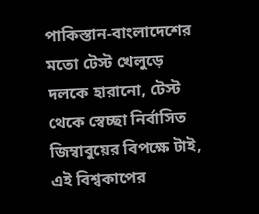পাকিস্তান-বাংলাদেশের মতো টেস্ট খেলুড়ে দলকে হারানো, টেস্ট থেকে স্বেচ্ছা নির্বাসিত জিম্বাবুয়ের বিপক্ষে টাই, এই বিশ্বকাপের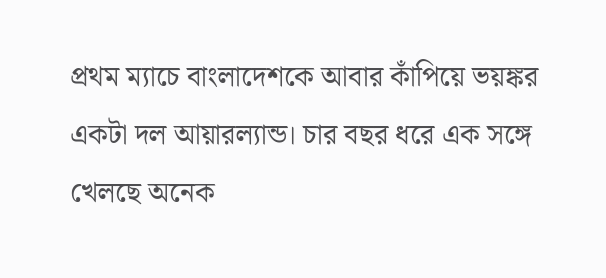প্রথম ম্যাচে বাংলাদেশকে আবার কাঁপিয়ে ভয়ঙ্কর একটা দল আয়ারল্যান্ড। চার বছর ধরে এক সঙ্গে খেলছে অনেক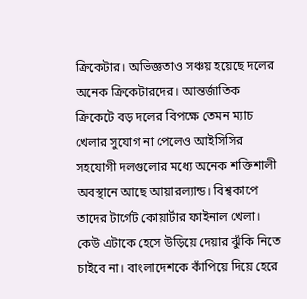ক্রিকেটার। অভিজ্ঞতাও সঞ্চয় হয়েছে দলের অনেক ক্রিকেটারদের। আন্তর্জাতিক ক্রিকেটে বড় দলের বিপক্ষে তেমন ম্যাচ খেলার সুযোগ না পেলেও আইসিসির সহযোগী দলগুলোর মধ্যে অনেক শক্তিশালী অবস্থানে আছে আয়ারল্যান্ড। বিশ্বকাপে তাদের টার্গেট কোয়ার্টার ফাইনাল খেলা। কেউ এটাকে হেসে উড়িয়ে দেয়ার ঝুঁকি নিতে চাইবে না। বাংলাদেশকে কাঁপিয়ে দিয়ে হেরে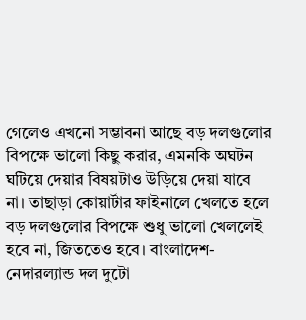গেলেও এখনো সম্ভাবনা আছে বড় দলগুলোর বিপক্ষে ভালো কিছু করার, এমনকি অঘটন ঘটিয়ে দেয়ার বিষয়টাও উড়িয়ে দেয়া যাবে না। তাছাড়া কোয়ার্টার ফাইনালে খেলতে হলে বড় দলগুলোর বিপক্ষে শুধু ভালো খেললেই হবে না, জিততেও হবে। বাংলাদেশ-নেদারল্যান্ড দল দুটো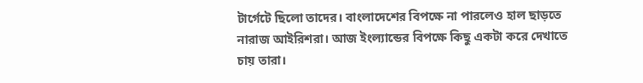টার্গেটে ছিলো তাদের। বাংলাদেশের বিপক্ষে না পারলেও হাল ছাড়তে নারাজ আইরিশরা। আজ ইংল্যান্ডের বিপক্ষে কিছু একটা করে দেখাতে চায় তারা।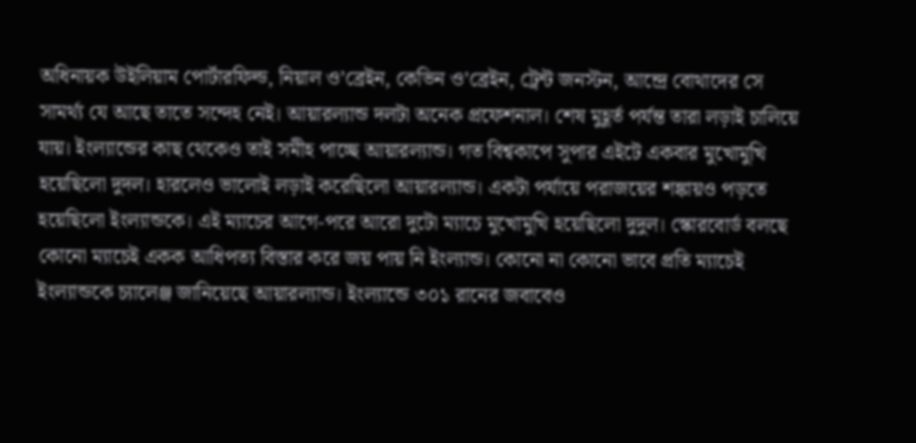অধিনায়ক উইলিয়াম পোর্টারফিল্ড, নিয়াল ও’ব্রেইন, কেভিন ও’ব্রেইন, ট্রেন্ট জনস্টন, আন্দ্রে বোথাদের সে সামর্থ্য যে আছে তাতে সন্দেহ নেই। আয়ারল্যান্ড দলটা অনেক প্রফেশনাল। শেষ মুহূর্ত পর্যন্ত তারা লড়াই চালিয়ে যায়। ইংল্যান্ডের কাছ থেকেও তাই সমীহ পাচ্ছে আয়ারল্যান্ড। গত বিশ্বকাপে সুপার এইটে একবার মুখোমুখি হয়েছিলো দুদল। হারলেও ভালোই লড়াই করেছিলো আয়ারল্যান্ড। একটা পর্যায়ে পরাজয়ের শঙ্কায়ও পড়তে হয়েছিলো ইংল্যান্ডকে। এই ম্যাচের আগে-পরে আরো দুটো ম্যাচে মুখোমুখি হয়েছিলো দুদুল। স্কোরবোর্ড বলছে কোনো ম্যাচেই একক আধিপত্য বিস্তার করে জয় পায় নি ইংল্যান্ড। কোনো না কোনো ভাবে প্রতি ম্যাচেই ইংল্যান্ডকে চ্যালেঞ্জ জানিয়েছে আয়ারল্যান্ড। ইংল্যান্ডে ৩০১ রানের জবাবেও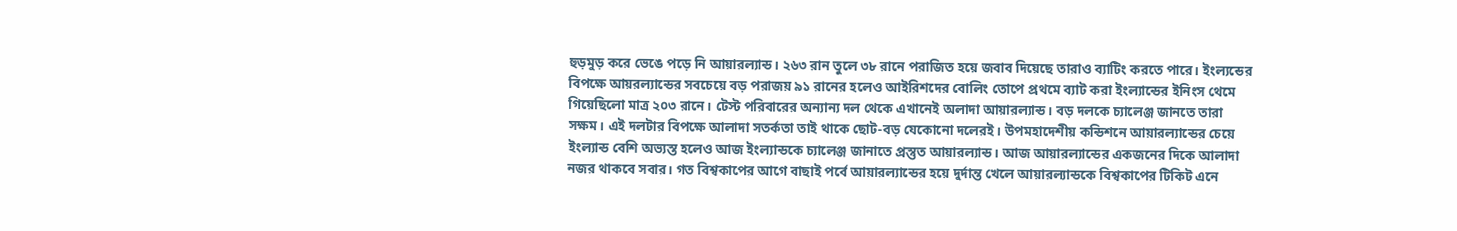হুড়মুড় করে ভেঙে পড়ে নি আয়ারল্যান্ড। ২৬৩ রান তুলে ৩৮ রানে পরাজিত হয়ে জবাব দিয়েছে তারাও ব্যাটিং করতে পারে। ইংল্যন্ডের বিপক্ষে আয়রল্যান্ডের সবচেয়ে বড় পরাজয় ৯১ রানের হলেও আইরিশদের বোলিং তোপে প্রথমে ব্যাট করা ইংল্যান্ডের ইনিংস থেমে গিয়েছিলো মাত্র ২০৩ রানে। টেস্ট পরিবারের অন্যান্য দল থেকে এখানেই অলাদা আয়ারল্যান্ড। বড় দলকে চ্যালেঞ্জ জানতে তারা সক্ষম। এই দলটার বিপক্ষে আলাদা সতর্কতা তাই থাকে ছোট-বড় যেকোনো দলেরই। উপমহাদেশীয় কন্ডিশনে আয়ারল্যান্ডের চেয়ে ইংল্যান্ড বেশি অভ্যস্ত হলেও আজ ইংল্যান্ডকে চ্যালেঞ্জ জানাতে প্রস্তুত আয়ারল্যান্ড। আজ আয়ারল্যান্ডের একজনের দিকে আলাদা নজর থাকবে সবার। গত বিশ্বকাপের আগে বাছাই পর্বে আয়ারল্যান্ডের হয়ে দুর্দান্ত খেলে আয়ারল্যান্ডকে বিশ্বকাপের টিকিট এনে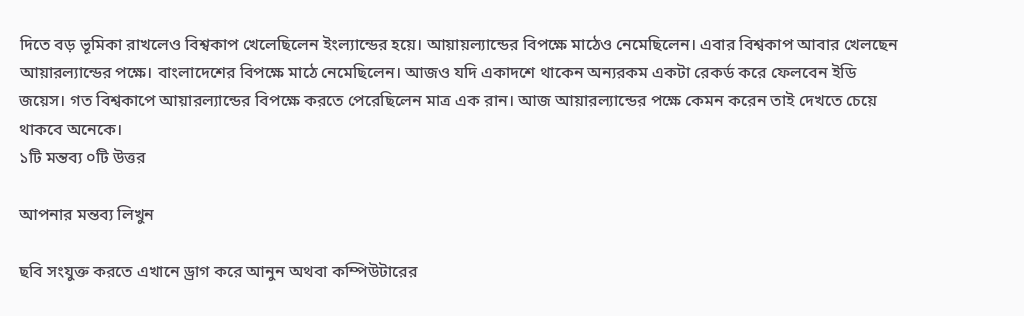দিতে বড় ভূমিকা রাখলেও বিশ্বকাপ খেলেছিলেন ইংল্যান্ডের হয়ে। আয়ায়ল্যান্ডের বিপক্ষে মাঠেও নেমেছিলেন। এবার বিশ্বকাপ আবার খেলছেন আয়ারল্যান্ডের পক্ষে। বাংলাদেশের বিপক্ষে মাঠে নেমেছিলেন। আজও যদি একাদশে থাকেন অন্যরকম একটা রেকর্ড করে ফেলবেন ইডি জয়েস। গত বিশ্বকাপে আয়ারল্যান্ডের বিপক্ষে করতে পেরেছিলেন মাত্র এক রান। আজ আয়ারল্যান্ডের পক্ষে কেমন করেন তাই দেখতে চেয়ে থাকবে অনেকে।
১টি মন্তব্য ০টি উত্তর

আপনার মন্তব্য লিখুন

ছবি সংযুক্ত করতে এখানে ড্রাগ করে আনুন অথবা কম্পিউটারের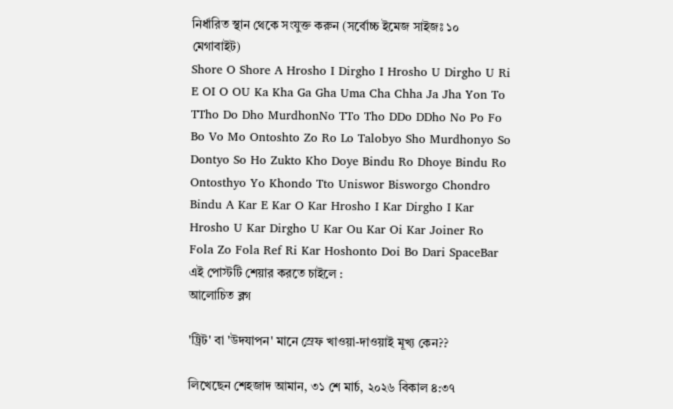নির্ধারিত স্থান থেকে সংযুক্ত করুন (সর্বোচ্চ ইমেজ সাইজঃ ১০ মেগাবাইট)
Shore O Shore A Hrosho I Dirgho I Hrosho U Dirgho U Ri E OI O OU Ka Kha Ga Gha Uma Cha Chha Ja Jha Yon To TTho Do Dho MurdhonNo TTo Tho DDo DDho No Po Fo Bo Vo Mo Ontoshto Zo Ro Lo Talobyo Sho Murdhonyo So Dontyo So Ho Zukto Kho Doye Bindu Ro Dhoye Bindu Ro Ontosthyo Yo Khondo Tto Uniswor Bisworgo Chondro Bindu A Kar E Kar O Kar Hrosho I Kar Dirgho I Kar Hrosho U Kar Dirgho U Kar Ou Kar Oi Kar Joiner Ro Fola Zo Fola Ref Ri Kar Hoshonto Doi Bo Dari SpaceBar
এই পোস্টটি শেয়ার করতে চাইলে :
আলোচিত ব্লগ

'ট্রিট' বা 'উদযাপন' মানে স্রেফ খাওয়া-দাওয়াই মূখ্য কেন??

লিখেছেন শেহজাদ আমান, ৩১ শে মার্চ, ২০২৬ বিকাল ৪:৩৭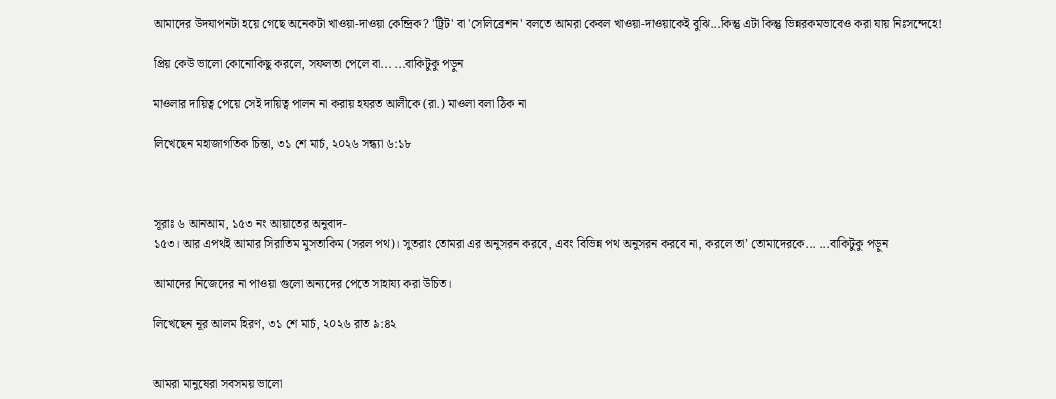আমাদের উদযাপনটা হয়ে গেছে অনেকটা খাওয়া-দাওয়া কেন্দ্রিক? 'ট্রিট' বা 'সেলিব্রেশন' বলতে আমরা কেবল খাওয়া-দাওয়াকেই বুঝি...কিন্তু এটা কিন্তু ভিন্নরকমভাবেও করা যায় নিঃসন্দেহে!

প্রিয় কেউ ভালো কোনোকিছু করলে, সফলতা পেলে বা... ...বাকিটুকু পড়ুন

মাওলার দায়িত্ব পেয়ে সেই দায়িত্ব পালন না করায় হযরত আলীকে (রা.) মাওলা বলা ঠিক না

লিখেছেন মহাজাগতিক চিন্তা, ৩১ শে মার্চ, ২০২৬ সন্ধ্যা ৬:১৮



সূরাঃ ৬ আনআম, ১৫৩ নং আয়াতের অনুবাদ-
১৫৩। আর এপথই আমার সিরাতিম মুসতাকিম (সরল পথ)। সুতরাং তোমরা এর অনুসরন করবে, এবং বিভিন্ন পথ অনুসরন করবে না, করলে তা’ তোমাদেরকে... ...বাকিটুকু পড়ুন

আমাদের নিজেদের না পাওয়া গুলো অন্যদের পেতে সাহায্য করা উচিত।

লিখেছেন নূর আলম হিরণ, ৩১ শে মার্চ, ২০২৬ রাত ৯:৪২


আমরা মানুষেরা সবসময় ভালো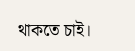থাকতে চাই।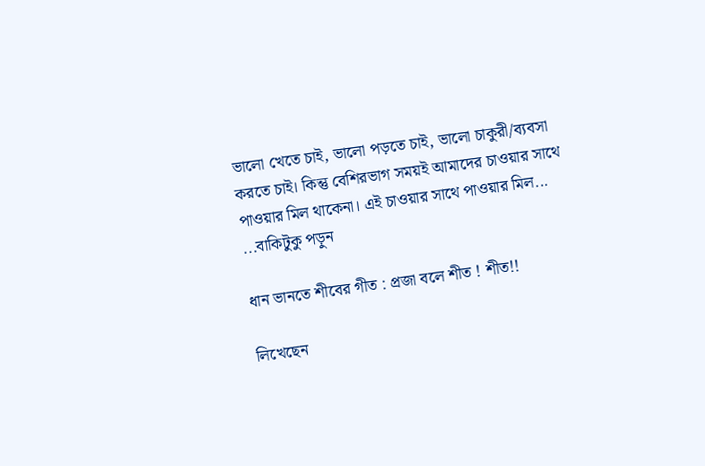ভালো খেতে চাই, ভালো পড়তে চাই, ভালো চাকুরী/ব্যবসা করতে চাই। কিন্তু বেশিরভাগ সময়ই আমাদের চাওয়ার সাথে পাওয়ার মিল থাকেনা। এই চাওয়ার সাথে পাওয়ার মিল... ...বাকিটুকু পড়ুন

ধান ভানতে শীবের গীত : প্রজা বলে শীত ! শীত!!

লিখেছেন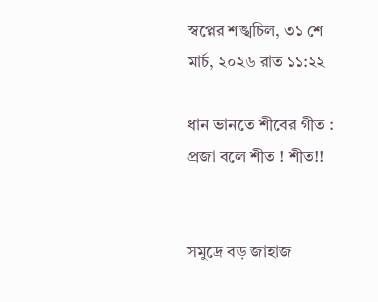স্বপ্নের শঙ্খচিল, ৩১ শে মার্চ, ২০২৬ রাত ১১:২২

ধান ভানতে শীবের গীত : প্রজা বলে শীত ! শীত!!


সমুদ্রে বড় জাহাজ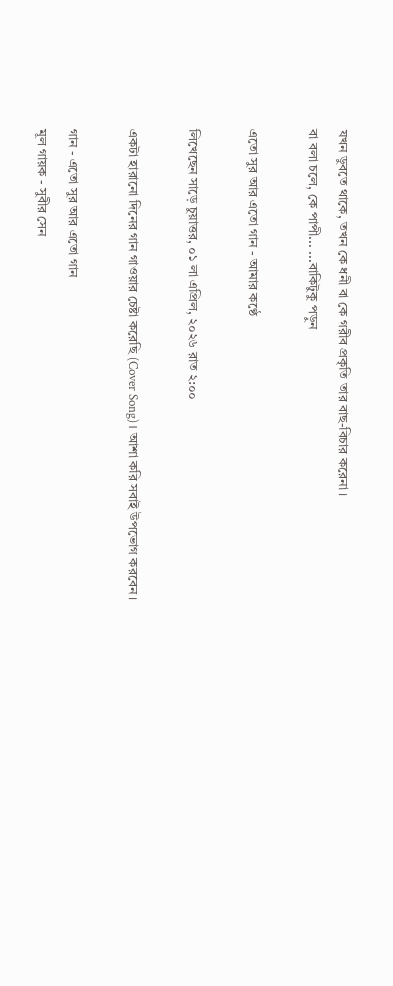যখন ডুবতে থাকে, তখন কে ধনী বা কে গরীব প্রকৃতি তার বাছ-বিচার করেনা ।
বা বলা চলে, কে পাপী... ...বাকিটুকু পড়ুন

এতো সুর আর এতো গান - আমার কণ্ঠে

লিখেছেন সাড়ে চুয়াত্তর, ০১ লা এপ্রিল, ২০২৬ রাত ২:০০

একটা হারানো দিনের গান গাওয়ার চেষ্টা করেছি (Cover Song)। আশা করি সবাই উপভোগ করবেন।

গান - এতো সুর আর এতো গান
মূল গায়ক - সুবীর সেন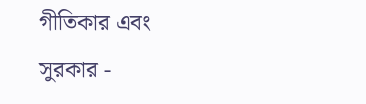গীতিকার এবং সুরকার -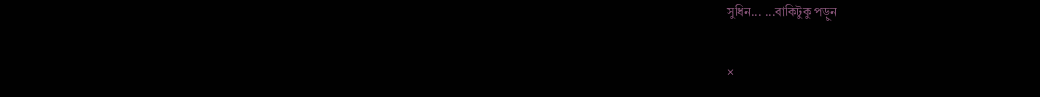সুধিন... ...বাকিটুকু পড়ুন

×